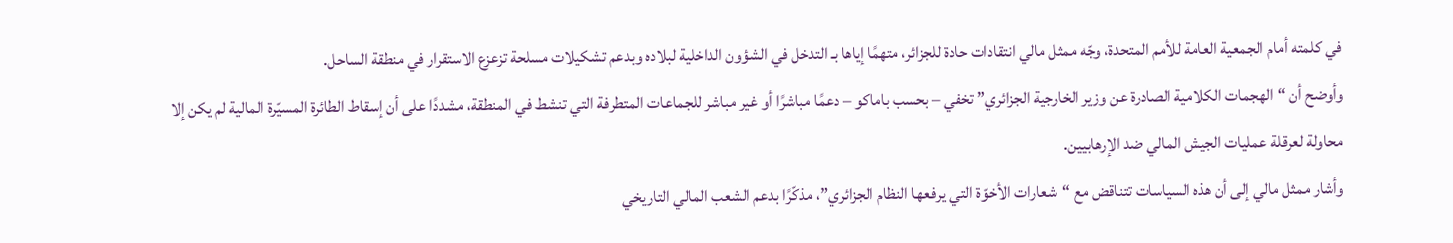في كلمته أمام الجمعية العامة للأمم المتحدة، وجّه ممثل مالي انتقادات حادة للجزائر، متهمًا إياها بـ التدخل في الشؤون الداخلية لبلاده وبدعم تشكيلات مسلحة تزعزع الاستقرار في منطقة الساحل.
وأوضح أن “الهجمات الكلامية الصادرة عن وزير الخارجية الجزائري” تخفي – بحسب باماكو – دعمًا مباشرًا أو غير مباشر للجماعات المتطرفة التي تنشط في المنطقة، مشددًا على أن إسقاط الطائرة المسيّرة المالية لم يكن إلا محاولة لعرقلة عمليات الجيش المالي ضد الإرهابيين.
وأشار ممثل مالي إلى أن هذه السياسات تتناقض مع “شعارات الأخوّة التي يرفعها النظام الجزائري”، مذكّرًا بدعم الشعب المالي التاريخي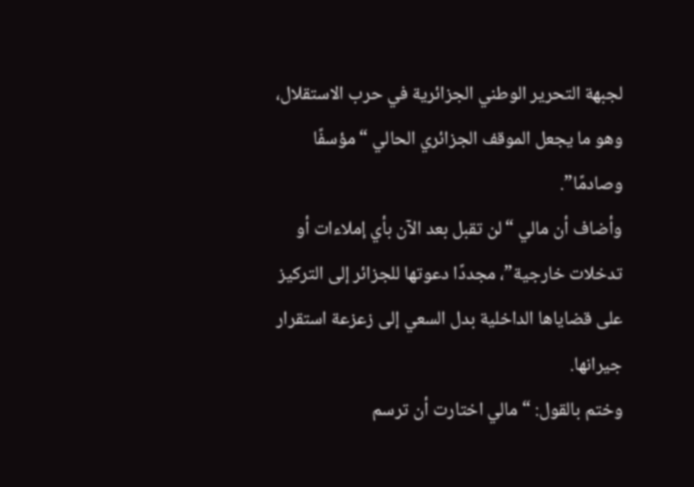لجبهة التحرير الوطني الجزائرية في حرب الاستقلال، وهو ما يجعل الموقف الجزائري الحالي “مؤسفًا وصادمًا”.
وأضاف أن مالي “لن تقبل بعد الآن بأي إملاءات أو تدخلات خارجية”، مجددًا دعوتها للجزائر إلى التركيز على قضاياها الداخلية بدل السعي إلى زعزعة استقرار جيرانها.
وختم بالقول: “مالي اختارت أن ترسم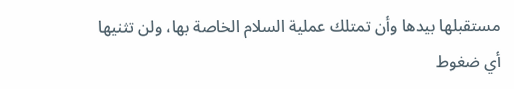مستقبلها بيدها وأن تمتلك عملية السلام الخاصة بها، ولن تثنيها أي ضغوط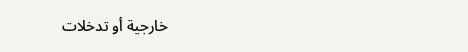خارجية أو تدخلات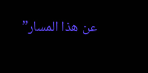عن هذا المسار”